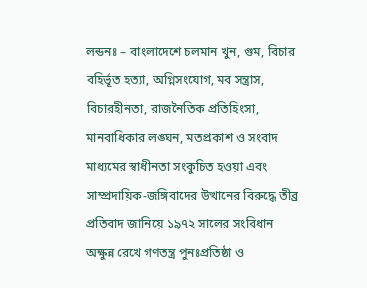লন্ডনঃ – বাংলাদেশে চলমান খুন, গুম, বিচার বহির্ভূত হত্যা, অগ্নিসংযোগ, মব সন্ত্রাস, বিচারহীনতা, রাজনৈতিক প্রতিহিংসা, মানবাধিকার লঙ্ঘন, মতপ্রকাশ ও সংবাদ মাধ্যমের স্বাধীনতা সংকুচিত হওয়া এবং সাম্প্রদায়িক-জঙ্গিবাদের উত্থানের বিরুদ্ধে তীব্র প্রতিবাদ জানিয়ে ১৯৭২ সালের সংবিধান অক্ষুন্ন রেখে গণতন্ত্র পুনঃপ্রতিষ্ঠা ও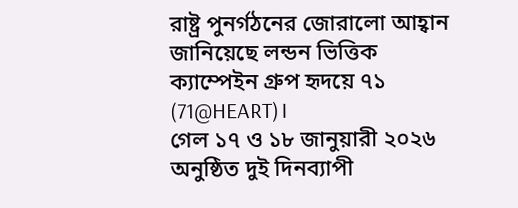রাষ্ট্র পুনর্গঠনের জোরালো আহ্বান জানিয়েছে লন্ডন ভিত্তিক ক্যাম্পেইন গ্রুপ হৃদয়ে ৭১ (71@HEART)।
গেল ১৭ ও ১৮ জানুয়ারী ২০২৬ অনুষ্ঠিত দুই দিনব্যাপী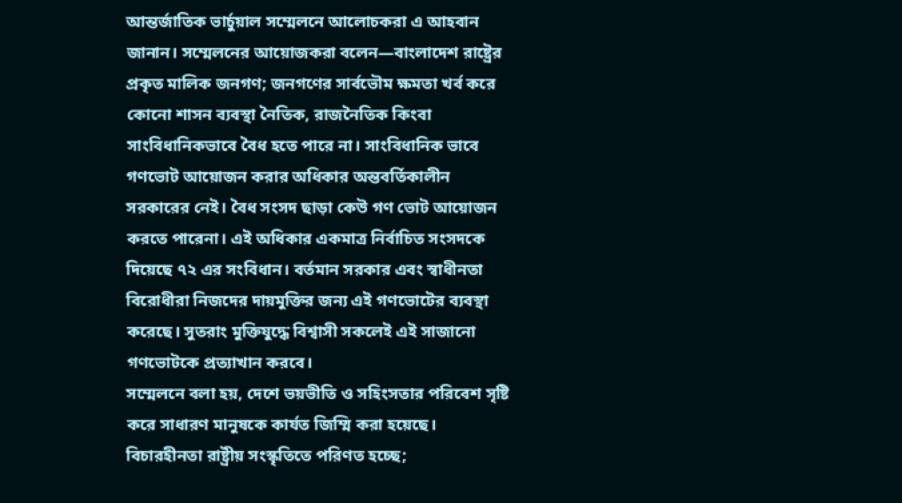আন্তর্জাতিক ভার্চুয়াল সম্মেলনে আলোচকরা এ আহবান জানান। সম্মেলনের আয়োজকরা বলেন—বাংলাদেশ রাষ্ট্রের প্রকৃত মালিক জনগণ; জনগণের সার্বভৌম ক্ষমতা খর্ব করে কোনো শাসন ব্যবস্থা নৈতিক, রাজনৈতিক কিংবা সাংবিধানিকভাবে বৈধ হতে পারে না। সাংবিধানিক ভাবে গণভোট আয়োজন করার অধিকার অন্তবর্তিকালীন সরকারের নেই। বৈধ সংসদ ছাড়া কেউ গণ ভোট আয়োজন করতে পারেনা। এই অধিকার একমাত্র নির্বাচিত সংসদকে দিয়েছে ৭২ এর সংবিধান। বর্তমান সরকার এবং স্বাধীনতা বিরোধীরা নিজদের দায়মুক্তির জন্য এই গণভোটের ব্যবস্থা করেছে। সুতরাং মুক্তিযুদ্ধে বিশ্বাসী সকলেই এই সাজানো গণভোটকে প্রত্যাখান করবে।
সম্মেলনে বলা হয়, দেশে ভয়ভীতি ও সহিংসতার পরিবেশ সৃষ্টি করে সাধারণ মানুষকে কার্যত জিম্মি করা হয়েছে। বিচারহীনতা রাষ্ট্রীয় সংস্কৃতিতে পরিণত হচ্ছে;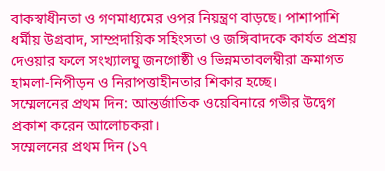বাকস্বাধীনতা ও গণমাধ্যমের ওপর নিয়ন্ত্রণ বাড়ছে। পাশাপাশি ধর্মীয় উগ্রবাদ, সাম্প্রদায়িক সহিংসতা ও জঙ্গিবাদকে কার্যত প্রশ্রয় দেওয়ার ফলে সংখ্যালঘু জনগোষ্ঠী ও ভিন্নমতাবলম্বীরা ক্রমাগত হামলা-নিপীড়ন ও নিরাপত্তাহীনতার শিকার হচ্ছে।
সম্মেলনের প্রথম দিন: আন্তর্জাতিক ওয়েবিনারে গভীর উদ্বেগ প্রকাশ করেন আলোচকরা।
সম্মেলনের প্রথম দিন (১৭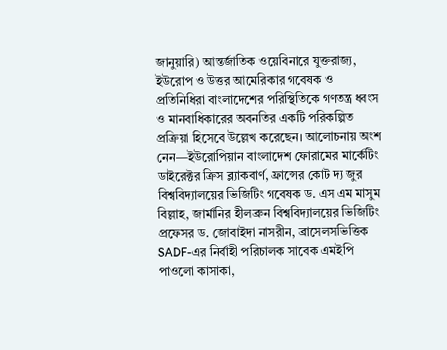জানুয়ারি) আন্তর্জাতিক ওয়েবিনারে যুক্তরাজ্য, ইউরোপ ও উত্তর আমেরিকার গবেষক ও প্রতিনিধিরা বাংলাদেশের পরিস্থিতিকে গণতন্ত্র ধ্বংস ও মানবাধিকারের অবনতির একটি পরিকল্পিত প্রক্রিয়া হিসেবে উল্লেখ করেছেন। আলোচনায় অংশ নেন—ইউরোপিয়ান বাংলাদেশ ফোরামের মার্কেটিং ডাইরেক্টর ক্রিস ব্ল্যাকবার্ণ, ফ্রান্সের কোট দ্য জুর বিশ্ববিদ্যালয়ের ভিজিটিং গবেষক ড. এস এম মাসুম বিল্লাহ, জার্মানির হীলব্রুন বিশ্ববিদ্যালয়ের ভিজিটিং প্রফেসর ড. জোবাইদা নাসরীন, ব্রাসেলসভিত্তিক SADF-এর নির্বাহী পরিচালক সাবেক এমইপি পাওলো কাসাকা,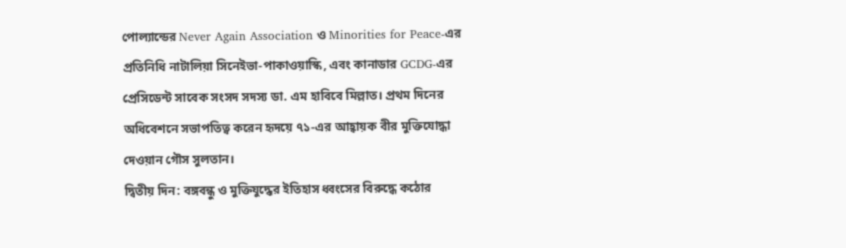পোল্যান্ডের Never Again Association ও Minorities for Peace-এর প্রতিনিধি নাটালিয়া সিনেইভা-পাকাওয়াস্কি, এবং কানাডার GCDG-এর প্রেসিডেন্ট সাবেক সংসদ সদস্য ডা. এম হাবিবে মিল্লাত। প্রথম দিনের অধিবেশনে সভাপতিত্ব করেন হৃদয়ে ৭১-এর আহ্বায়ক বীর মুক্তিযোদ্ধা দেওয়ান গৌস সুলতান।
দ্বিতীয় দিন: বঙ্গবন্ধু ও মুক্তিযুদ্ধের ইতিহাস ধ্বংসের বিরুদ্ধে কঠোর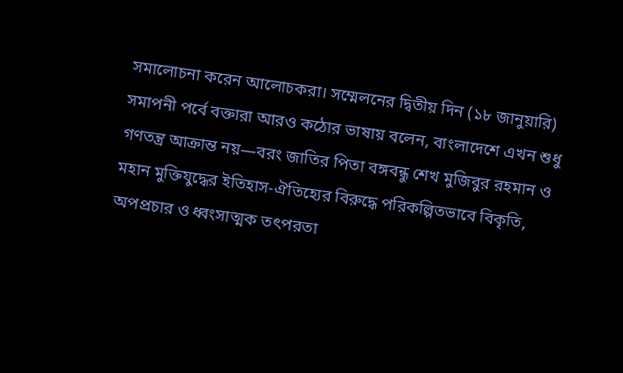সমালোচনা করেন আলোচকরা। সম্মেলনের দ্বিতীয় দিন (১৮ জানুয়ারি) সমাপনী পর্বে বক্তারা আরও কঠোর ভাষায় বলেন, বাংলাদেশে এখন শুধু গণতন্ত্র আক্রান্ত নয়—বরং জাতির পিতা বঙ্গবন্ধু শেখ মুজিবুর রহমান ও মহান মুক্তিযুদ্ধের ইতিহাস-ঐতিহ্যের বিরুদ্ধে পরিকল্পিতভাবে বিকৃতি, অপপ্রচার ও ধ্বংসাত্মক তৎপরতা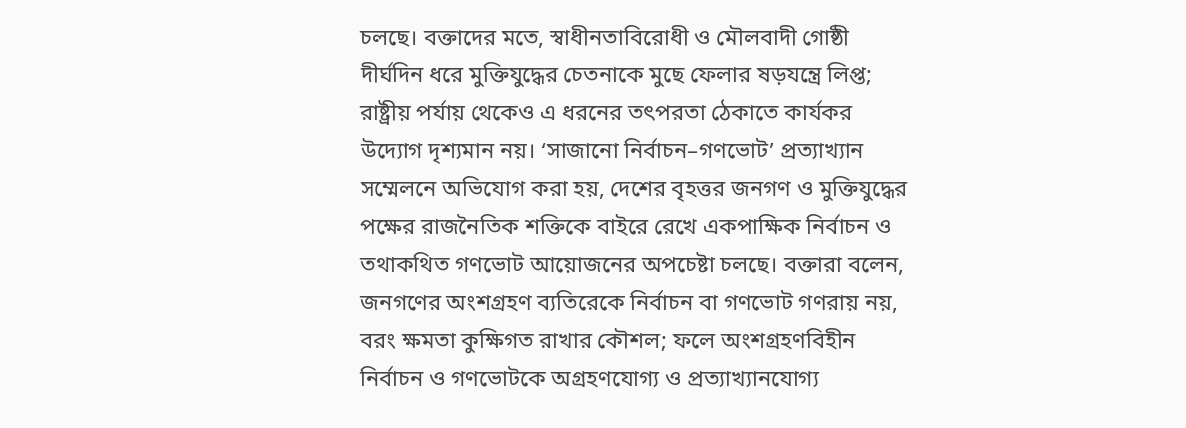চলছে। বক্তাদের মতে, স্বাধীনতাবিরোধী ও মৌলবাদী গোষ্ঠী দীর্ঘদিন ধরে মুক্তিযুদ্ধের চেতনাকে মুছে ফেলার ষড়যন্ত্রে লিপ্ত; রাষ্ট্রীয় পর্যায় থেকেও এ ধরনের তৎপরতা ঠেকাতে কার্যকর উদ্যোগ দৃশ্যমান নয়। ‘সাজানো নির্বাচন–গণভোট’ প্রত্যাখ্যান সম্মেলনে অভিযোগ করা হয়, দেশের বৃহত্তর জনগণ ও মুক্তিযুদ্ধের পক্ষের রাজনৈতিক শক্তিকে বাইরে রেখে একপাক্ষিক নির্বাচন ও তথাকথিত গণভোট আয়োজনের অপচেষ্টা চলছে। বক্তারা বলেন, জনগণের অংশগ্রহণ ব্যতিরেকে নির্বাচন বা গণভোট গণরায় নয়, বরং ক্ষমতা কুক্ষিগত রাখার কৌশল; ফলে অংশগ্রহণবিহীন নির্বাচন ও গণভোটকে অগ্রহণযোগ্য ও প্রত্যাখ্যানযোগ্য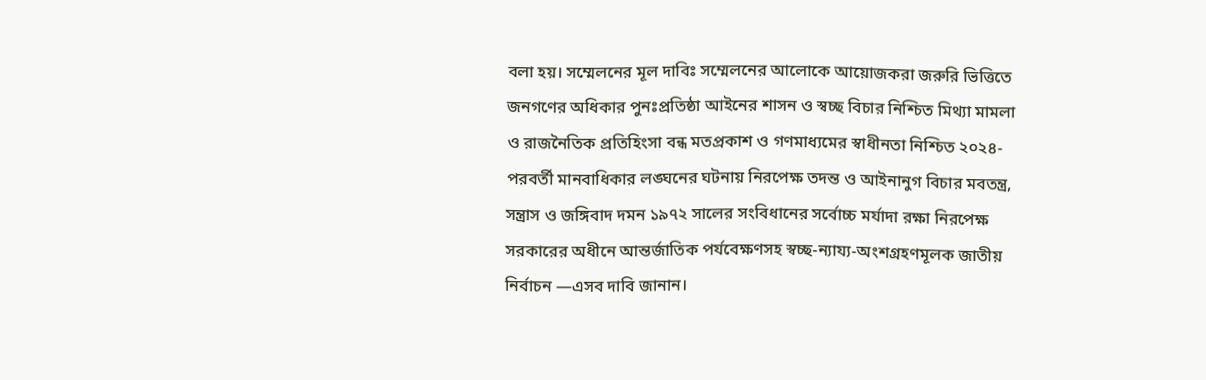বলা হয়। সম্মেলনের মূল দাবিঃ সম্মেলনের আলোকে আয়োজকরা জরুরি ভিত্তিতে জনগণের অধিকার পুনঃপ্রতিষ্ঠা আইনের শাসন ও স্বচ্ছ বিচার নিশ্চিত মিথ্যা মামলা ও রাজনৈতিক প্রতিহিংসা বন্ধ মতপ্রকাশ ও গণমাধ্যমের স্বাধীনতা নিশ্চিত ২০২৪-পরবর্তী মানবাধিকার লঙ্ঘনের ঘটনায় নিরপেক্ষ তদন্ত ও আইনানুগ বিচার মবতন্ত্র, সন্ত্রাস ও জঙ্গিবাদ দমন ১৯৭২ সালের সংবিধানের সর্বোচ্চ মর্যাদা রক্ষা নিরপেক্ষ সরকারের অধীনে আন্তর্জাতিক পর্যবেক্ষণসহ স্বচ্ছ-ন্যায্য-অংশগ্রহণমূলক জাতীয় নির্বাচন —এসব দাবি জানান।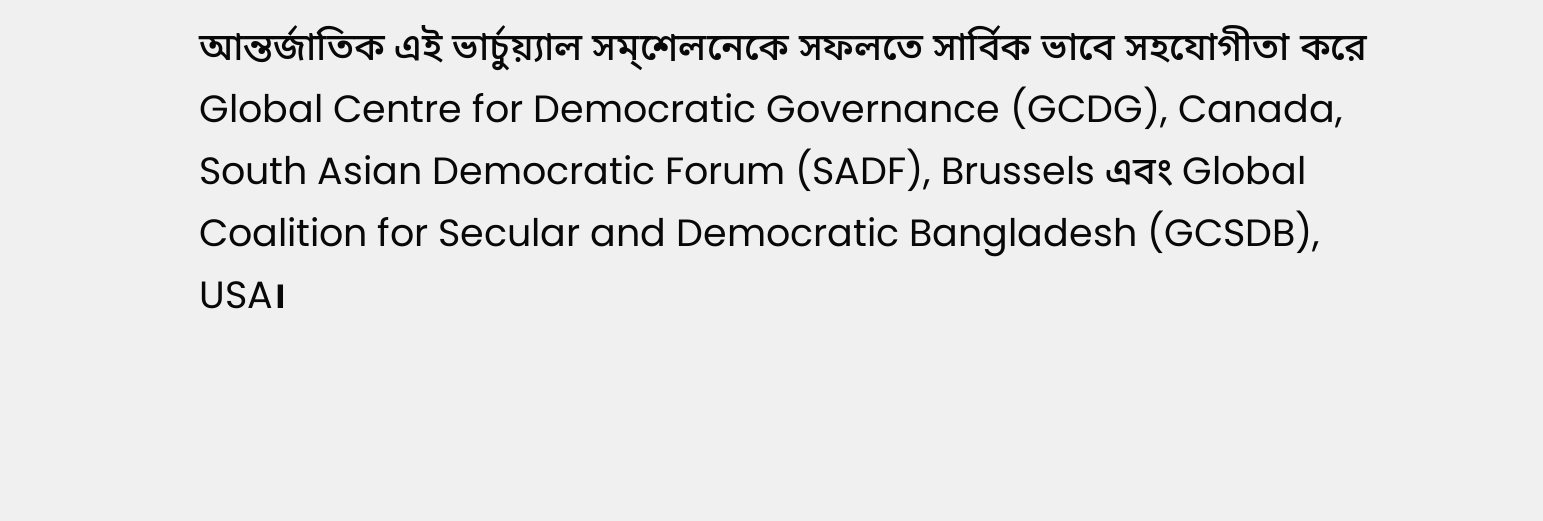আন্তর্জাতিক এই ভার্চুয়্যাল সম্শেলনেকে সফলতে সার্বিক ভাবে সহযোগীতা করে Global Centre for Democratic Governance (GCDG), Canada, South Asian Democratic Forum (SADF), Brussels এবং Global Coalition for Secular and Democratic Bangladesh (GCSDB), USA।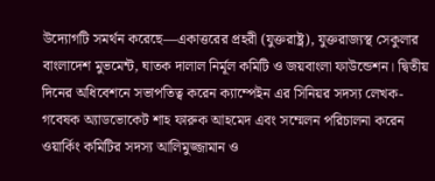উদ্যোগটি সমর্থন করেছে—একাত্তরের প্রহরী (যুক্তরাষ্ট্র), যুক্তরাজ্যস্থ সেকুলার বাংলাদেশ মুভমেন্ট, ঘাতক দালাল নির্মূল কমিটি ও জয়বাংলা ফাউন্ডেশন। দ্বিতীয় দিনের অধিবেশনে সভাপতিত্ব করেন ক্যাম্পেইন এর সিনিয়র সদস্য লেখক-গবেষক অ্যাডভোকেট শাহ ফারুক আহমেদ এবং সম্মেলন পরিচালনা করেন ওয়ার্কিং কমিটির সদস্য আলিমুজ্জামান ও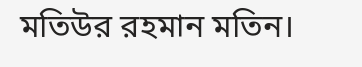মতিউর রহমান মতিন।